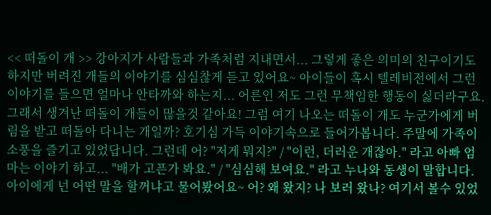<< 떠돌이 개 >> 강아지가 사람들과 가족처럼 지내면서... 그렇게 좋은 의미의 친구이기도 하지만 버려진 개들의 이야기를 심심찮게 듣고 있어요~ 아이들이 혹시 텔레비전에서 그런 이야기를 들으면 얼마나 안타까와 하는지... 어른인 저도 그런 무책임한 행동이 싫더라구요. 그래서 생겨난 떠돌이 개들이 많을것 같아요! 그럼 여기 나오는 떠돌이 개도 누군가에게 버림을 받고 떠돌아 다니는 개일까? 호기심 가득 이야기속으로 들어가봅니다. 주말에 가족이 소풍을 즐기고 있었답니다. 그런데 어? "저게 뭐지?" / "이런, 더러운 개잖아." 라고 아빠 엄마는 이야기 하고... "배가 고픈가 봐요." / "심심해 보여요." 라고 누나와 동생이 말합니다. 아이에게 넌 어떤 말을 할꺼냐고 물어봤어요~ 어? 왜 왔지? 나 보러 왔나? 여기서 볼수 있었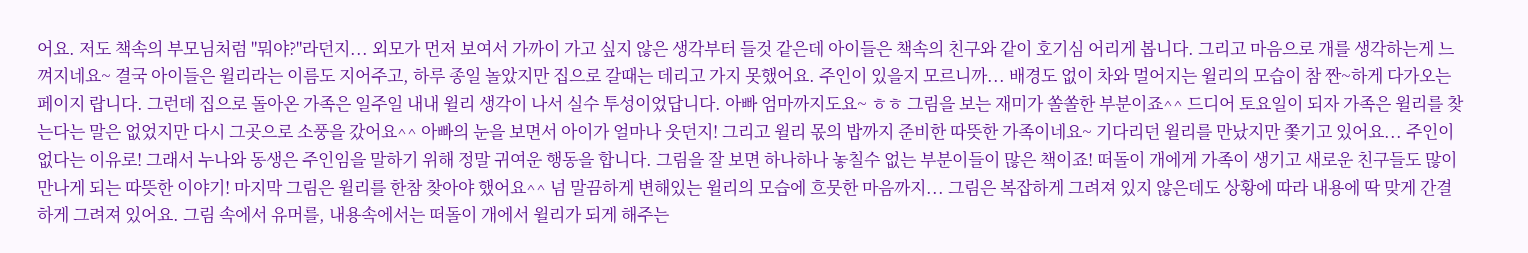어요. 저도 책속의 부모님처럼 "뭐야?"라던지... 외모가 먼저 보여서 가까이 가고 싶지 않은 생각부터 들것 같은데 아이들은 책속의 친구와 같이 호기심 어리게 봅니다. 그리고 마음으로 개를 생각하는게 느껴지네요~ 결국 아이들은 윌리라는 이름도 지어주고, 하루 종일 놀았지만 집으로 갈때는 데리고 가지 못했어요. 주인이 있을지 모르니까... 배경도 없이 차와 멀어지는 윌리의 모습이 참 짠~하게 다가오는 페이지 랍니다. 그런데 집으로 돌아온 가족은 일주일 내내 윌리 생각이 나서 실수 투성이었답니다. 아빠 엄마까지도요~ ㅎㅎ 그림을 보는 재미가 쏠쏠한 부분이죠^^ 드디어 토요일이 되자 가족은 윌리를 찾는다는 말은 없었지만 다시 그곳으로 소풍을 갔어요^^ 아빠의 눈을 보면서 아이가 얼마나 웃던지! 그리고 윌리 몫의 밥까지 준비한 따뜻한 가족이네요~ 기다리던 윌리를 만났지만 쫓기고 있어요... 주인이 없다는 이유로! 그래서 누나와 동생은 주인임을 말하기 위해 정말 귀여운 행동을 합니다. 그림을 잘 보면 하나하나 놓칠수 없는 부분이들이 많은 책이죠! 떠돌이 개에게 가족이 생기고 새로운 친구들도 많이 만나게 되는 따뜻한 이야기! 마지막 그림은 윌리를 한참 찾아야 했어요^^ 넘 말끔하게 변해있는 윌리의 모습에 흐뭇한 마음까지... 그림은 복잡하게 그려져 있지 않은데도 상황에 따라 내용에 딱 맞게 간결하게 그려져 있어요. 그림 속에서 유머를, 내용속에서는 떠돌이 개에서 윌리가 되게 해주는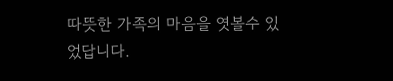따뜻한 가족의 마음을 엿볼수 있었답니다.